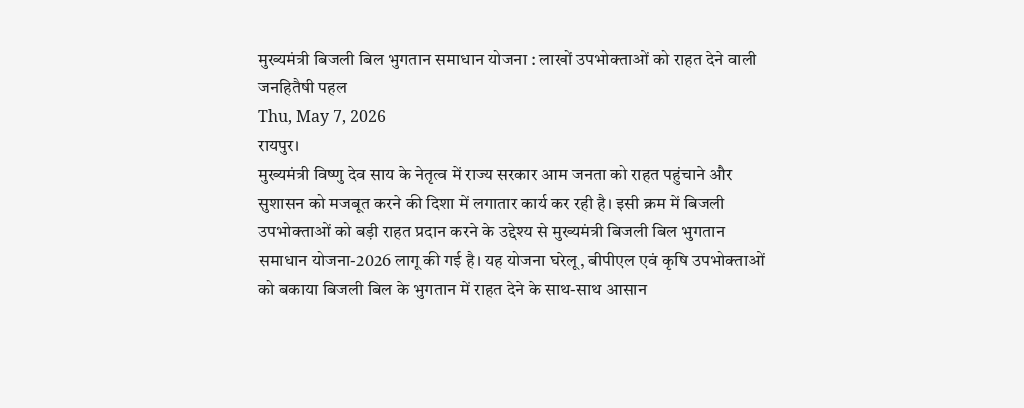मुख्यमंत्री बिजली बिल भुगतान समाधान योजना : लाखों उपभोक्ताओं को राहत देने वाली जनहितैषी पहल
Thu, May 7, 2026
रायपुर।
मुख्यमंत्री विष्णु देव साय के नेतृत्व में राज्य सरकार आम जनता को राहत पहुंचाने और सुशासन को मजबूत करने की दिशा में लगातार कार्य कर रही है। इसी क्रम में बिजली उपभोक्ताओं को बड़ी राहत प्रदान करने के उद्देश्य से मुख्यमंत्री बिजली बिल भुगतान समाधान योजना-2026 लागू की गई है। यह योजना घरेलू, बीपीएल एवं कृषि उपभोक्ताओं को बकाया बिजली बिल के भुगतान में राहत देने के साथ-साथ आसान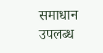समाधान उपलब्ध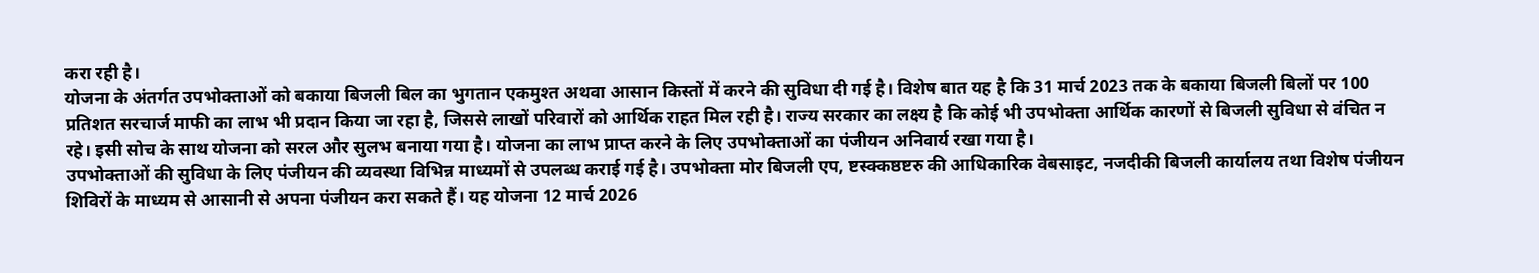करा रही है।
योजना के अंतर्गत उपभोक्ताओं को बकाया बिजली बिल का भुगतान एकमुश्त अथवा आसान किस्तों में करने की सुविधा दी गई है। विशेष बात यह है कि 31 मार्च 2023 तक के बकाया बिजली बिलों पर 100 प्रतिशत सरचार्ज माफी का लाभ भी प्रदान किया जा रहा है, जिससे लाखों परिवारों को आर्थिक राहत मिल रही है। राज्य सरकार का लक्ष्य है कि कोई भी उपभोक्ता आर्थिक कारणों से बिजली सुविधा से वंचित न रहे। इसी सोच के साथ योजना को सरल और सुलभ बनाया गया है। योजना का लाभ प्राप्त करने के लिए उपभोक्ताओं का पंजीयन अनिवार्य रखा गया है।
उपभोक्ताओं की सुविधा के लिए पंजीयन की व्यवस्था विभिन्न माध्यमों से उपलब्ध कराई गई है। उपभोक्ता मोर बिजली एप, ष्टस्क्कष्ठष्टरु की आधिकारिक वेबसाइट, नजदीकी बिजली कार्यालय तथा विशेष पंजीयन शिविरों के माध्यम से आसानी से अपना पंजीयन करा सकते हैं। यह योजना 12 मार्च 2026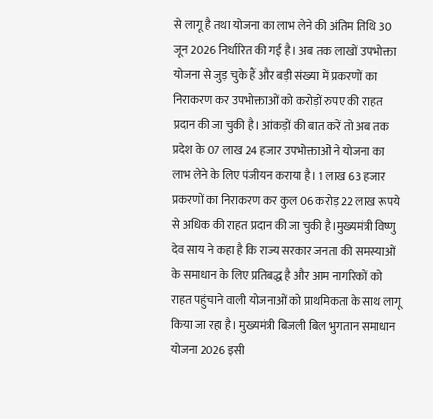से लागू है तथा योजना का लाभ लेने की अंतिम तिथि 30 जून 2026 निर्धारित की गई है। अब तक लाखों उपभोक्ता योजना से जुड़ चुके हैं और बड़ी संख्या में प्रकरणों का निराकरण कर उपभोक्ताओं को करोड़ों रुपए की राहत प्रदान की जा चुकी है। आंकड़ों की बात करें तो अब तक प्रदेश के 07 लाख 24 हजार उपभोक्ताओं ने योजना का लाभ लेने के लिए पंजीयन कराया है। 1 लाख 63 हजार प्रकरणों का निराकरण कर कुल 06 करोड़ 22 लाख रूपये से अधिक की राहत प्रदान की जा चुकी है।मुख्यमंत्री विष्णु देव साय ने कहा है कि राज्य सरकार जनता की समस्याओं के समाधान के लिए प्रतिबद्ध है और आम नागरिकों को राहत पहुंचाने वाली योजनाओं को प्राथमिकता के साथ लागू किया जा रहा है। मुख्यमंत्री बिजली बिल भुगतान समाधान योजना 2026 इसी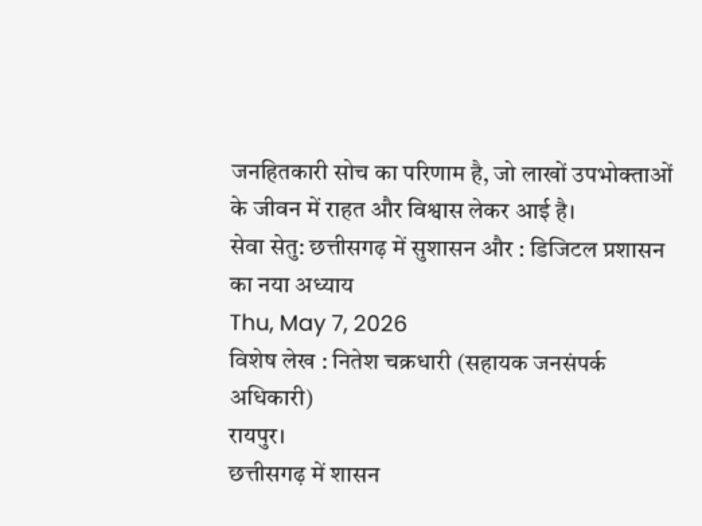जनहितकारी सोच का परिणाम है, जो लाखों उपभोक्ताओं के जीवन में राहत और विश्वास लेकर आई है।
सेवा सेतु: छत्तीसगढ़ में सुशासन और : डिजिटल प्रशासन का नया अध्याय
Thu, May 7, 2026
विशेष लेख : नितेश चक्रधारी (सहायक जनसंपर्क अधिकारी)
रायपुर।
छत्तीसगढ़ में शासन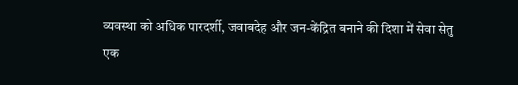व्यवस्था को अधिक पारदर्शी, जवाबदेह और जन-केंद्रित बनाने की दिशा में सेवा सेतु एक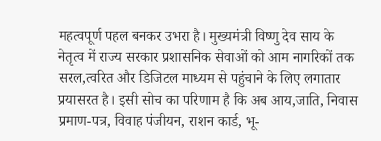महत्वपूर्ण पहल बनकर उभरा है। मुख्यमंत्री विष्णु देव साय के नेतृत्व में राज्य सरकार प्रशासनिक सेवाओं को आम नागरिकों तक सरल,त्वरित और डिजिटल माध्यम से पहुंचाने के लिए लगातार प्रयासरत है। इसी सोच का परिणाम है कि अब आय,जाति, निवास प्रमाण-पत्र, विवाह पंजीयन, राशन कार्ड, भू-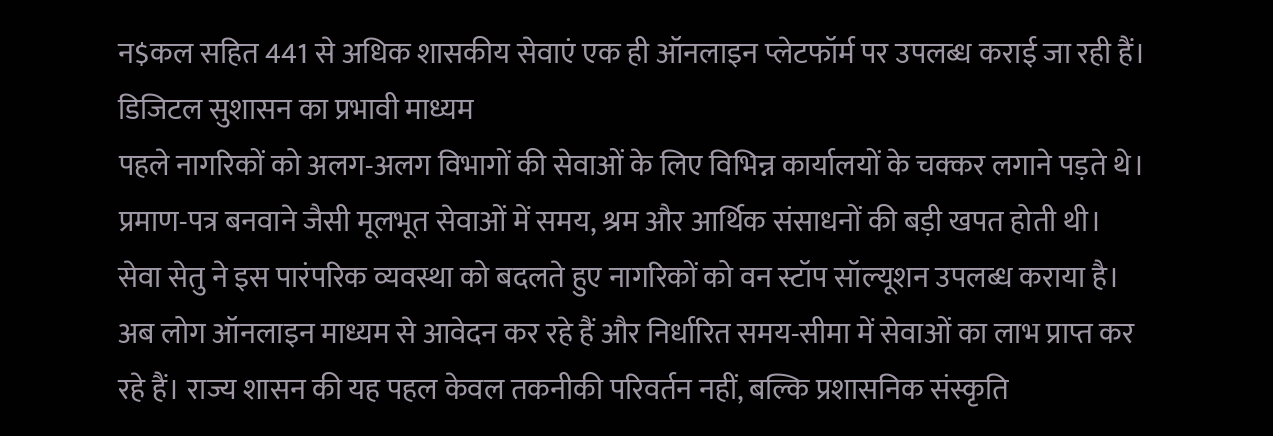न$कल सहित 441 से अधिक शासकीय सेवाएं एक ही ऑनलाइन प्लेटफॉर्म पर उपलब्ध कराई जा रही हैं।
डिजिटल सुशासन का प्रभावी माध्यम
पहले नागरिकों को अलग-अलग विभागों की सेवाओं के लिए विभिन्न कार्यालयों के चक्कर लगाने पड़ते थे। प्रमाण-पत्र बनवाने जैसी मूलभूत सेवाओं में समय, श्रम और आर्थिक संसाधनों की बड़ी खपत होती थी। सेवा सेतु ने इस पारंपरिक व्यवस्था को बदलते हुए नागरिकों को वन स्टॉप सॉल्यूशन उपलब्ध कराया है। अब लोग ऑनलाइन माध्यम से आवेदन कर रहे हैं और निर्धारित समय-सीमा में सेवाओं का लाभ प्राप्त कर रहे हैं। राज्य शासन की यह पहल केवल तकनीकी परिवर्तन नहीं, बल्कि प्रशासनिक संस्कृति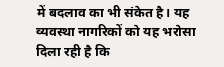में बदलाव का भी संकेत है। यह व्यवस्था नागरिकों को यह भरोसा दिला रही है कि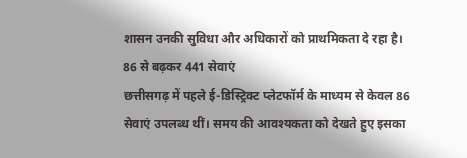शासन उनकी सुविधा और अधिकारों को प्राथमिकता दे रहा है।
86 से बढ़कर 441 सेवाएं
छत्तीसगढ़ में पहले ई-डिस्ट्रिक्ट प्लेटफॉर्म के माध्यम से केवल 86 सेवाएं उपलब्ध थीं। समय की आवश्यकता को देखते हुए इसका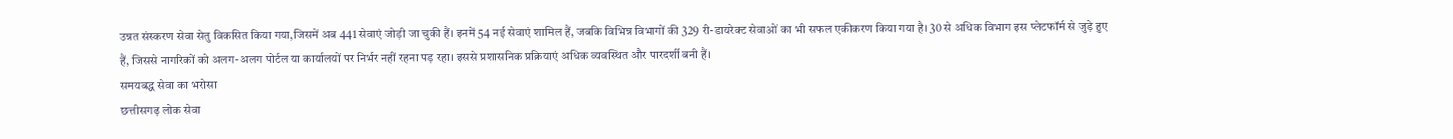उन्नत संस्करण सेवा सेतु विकसित किया गया,जिसमें अब 441 सेवाएं जोड़ी जा चुकी हैं। इनमें 54 नई सेवाएं शामिल हैं, जबकि विभिन्न विभागों की 329 री-डायरेक्ट सेवाओं का भी सफल एकीकरण किया गया है। 30 से अधिक विभाग इस प्लेटफॉर्म से जुड़े हुए हैं, जिससे नागरिकों को अलग-अलग पोर्टल या कार्यालयों पर निर्भर नहीं रहना पड़ रहा। इससे प्रशासनिक प्रक्रियाएं अधिक व्यवस्थित और पारदर्शी बनी हैं।
समयबद्ध सेवा का भरोसा
छत्तीसगढ़ लोक सेवा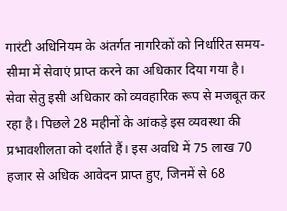गारंटी अधिनियम के अंतर्गत नागरिकों को निर्धारित समय-सीमा में सेवाएं प्राप्त करने का अधिकार दिया गया है। सेवा सेतु इसी अधिकार को व्यवहारिक रूप से मजबूत कर रहा है। पिछले 28 महीनों के आंकड़े इस व्यवस्था की प्रभावशीलता को दर्शाते हैं। इस अवधि में 75 लाख 70 हजार से अधिक आवेदन प्राप्त हुए, जिनमें से 68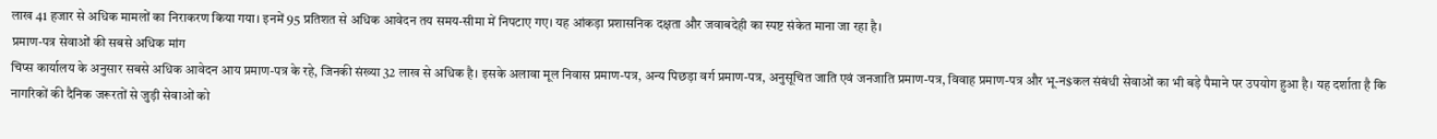लाख 41 हजार से अधिक मामलों का निराकरण किया गया। इनमें 95 प्रतिशत से अधिक आवेदन तय समय-सीमा में निपटाए गए। यह आंकड़ा प्रशासनिक दक्षता और जवाबदेही का स्पष्ट संकेत माना जा रहा है।
प्रमाण-पत्र सेवाओं की सबसे अधिक मांग
चिप्स कार्यालय के अनुसार सबसे अधिक आवेदन आय प्रमाण-पत्र के रहे, जिनकी संख्या 32 लाख से अधिक है। इसके अलावा मूल निवास प्रमाण-पत्र, अन्य पिछड़ा वर्ग प्रमाण-पत्र, अनुसूचित जाति एवं जनजाति प्रमाण-पत्र, विवाह प्रमाण-पत्र और भू-न$कल संबंधी सेवाओं का भी बड़े पैमाने पर उपयोग हुआ है। यह दर्शाता है कि नागरिकों की दैनिक जरूरतों से जुड़ी सेवाओं को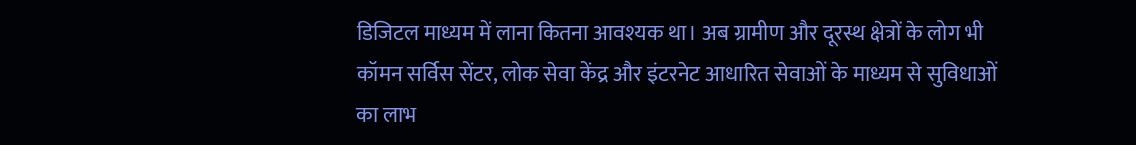डिजिटल माध्यम में लाना कितना आवश्यक था। अब ग्रामीण और दूरस्थ क्षेत्रों के लोग भी कॉमन सर्विस सेंटर, लोक सेवा केंद्र और इंटरनेट आधारित सेवाओं के माध्यम से सुविधाओं का लाभ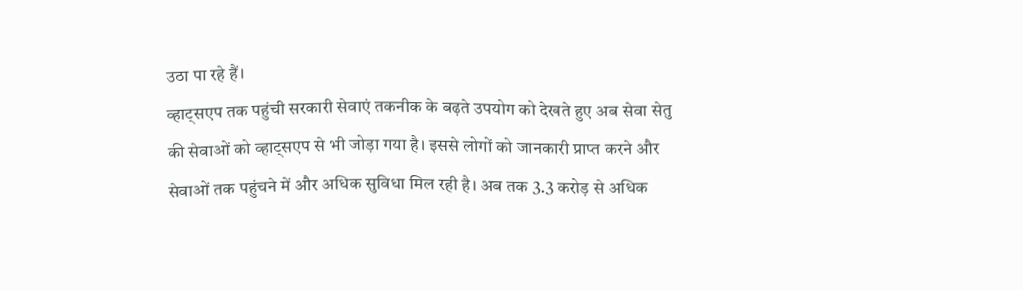उठा पा रहे हैं।
व्हाट्सएप तक पहुंची सरकारी सेवाएं तकनीक के बढ़ते उपयोग को देखते हुए अब सेवा सेतु की सेवाओं को व्हाट्सएप से भी जोड़ा गया है। इससे लोगों को जानकारी प्राप्त करने और सेवाओं तक पहुंचने में और अधिक सुविधा मिल रही है। अब तक 3.3 करोड़ से अधिक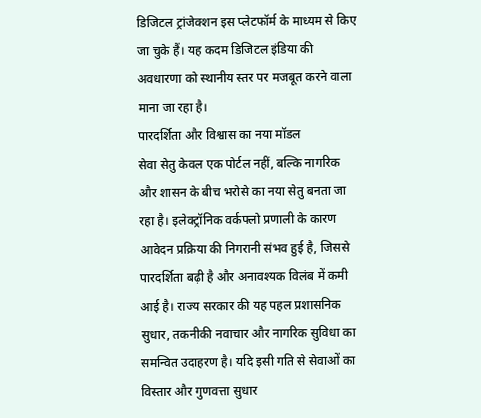डिजिटल ट्रांजेक्शन इस प्लेटफॉर्म के माध्यम से किए जा चुके हैं। यह कदम डिजिटल इंडिया की अवधारणा को स्थानीय स्तर पर मजबूत करने वाला माना जा रहा है।
पारदर्शिता और विश्वास का नया मॉडल
सेवा सेतु केवल एक पोर्टल नहीं, बल्कि नागरिक और शासन के बीच भरोसे का नया सेतु बनता जा रहा है। इलेक्ट्रॉनिक वर्कफ्लो प्रणाली के कारण आवेदन प्रक्रिया की निगरानी संभव हुई है, जिससे पारदर्शिता बढ़ी है और अनावश्यक विलंब में कमी आई है। राज्य सरकार की यह पहल प्रशासनिक सुधार, तकनीकी नवाचार और नागरिक सुविधा का समन्वित उदाहरण है। यदि इसी गति से सेवाओं का विस्तार और गुणवत्ता सुधार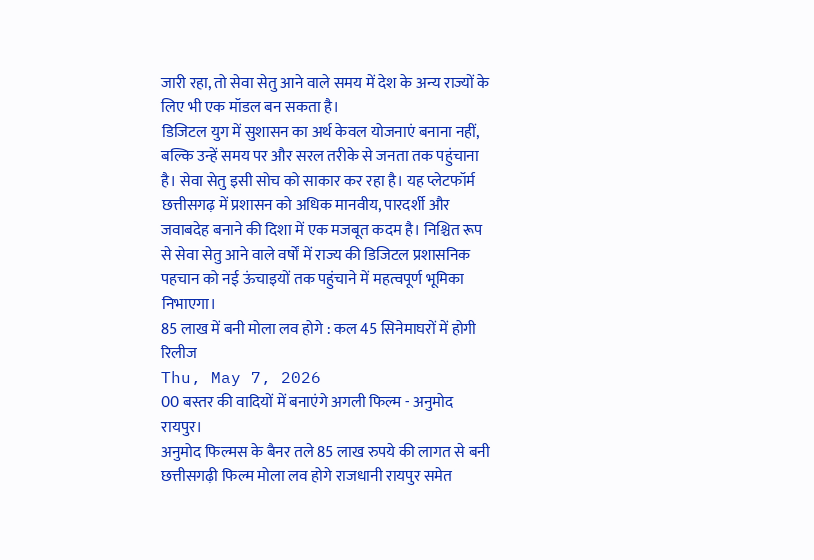जारी रहा, तो सेवा सेतु आने वाले समय में देश के अन्य राज्यों के लिए भी एक मॉडल बन सकता है।
डिजिटल युग में सुशासन का अर्थ केवल योजनाएं बनाना नहीं, बल्कि उन्हें समय पर और सरल तरीके से जनता तक पहुंचाना है। सेवा सेतु इसी सोच को साकार कर रहा है। यह प्लेटफॉर्म छत्तीसगढ़ में प्रशासन को अधिक मानवीय, पारदर्शी और जवाबदेह बनाने की दिशा में एक मजबूत कदम है। निश्चित रूप से सेवा सेतु आने वाले वर्षों में राज्य की डिजिटल प्रशासनिक पहचान को नई ऊंचाइयों तक पहुंचाने में महत्वपूर्ण भूमिका निभाएगा।
85 लाख में बनी मोला लव होगे : कल 45 सिनेमाघरों में होगी रिलीज
Thu, May 7, 2026
00 बस्तर की वादियों में बनाएंगे अगली फिल्म - अनुमोद
रायपुर।
अनुमोद फिल्मस के बैनर तले 85 लाख रुपये की लागत से बनी छत्तीसगढ़ी फिल्म मोला लव होगे राजधानी रायपुर समेत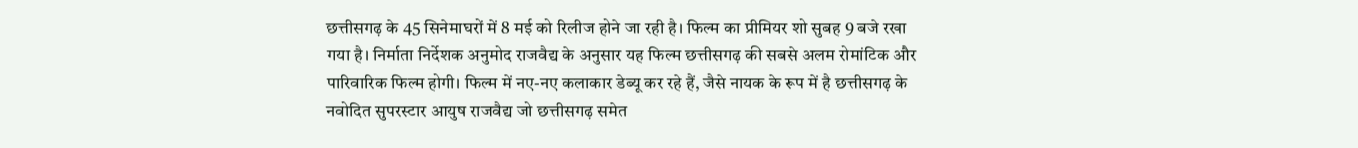छत्तीसगढ़ के 45 सिनेमाघरों में 8 मई को रिलीज होने जा रही है। फिल्म का प्रीमियर शो सुबह 9 बजे रखा गया है। निर्माता निर्देशक अनुमोद राजवैद्य के अनुसार यह फिल्म छत्तीसगढ़ की सबसे अलम रोमांटिक और पारिवारिक फिल्म होगी। फिल्म में नए-नए कलाकार डेब्यू कर रहे हैं, जैसे नायक के रूप में है छत्तीसगढ़ के नवोदित सुपरस्टार आयुष राजवैद्य जो छत्तीसगढ़ समेत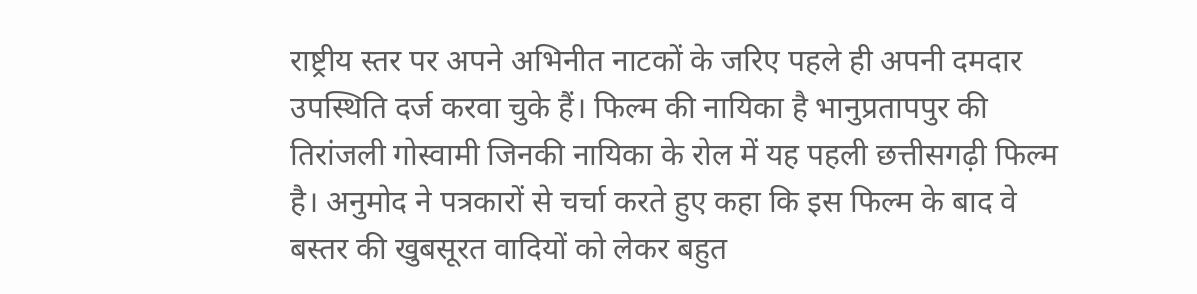राष्ट्रीय स्तर पर अपने अभिनीत नाटकों के जरिए पहले ही अपनी दमदार उपस्थिति दर्ज करवा चुके हैं। फिल्म की नायिका है भानुप्रतापपुर की तिरांजली गोस्वामी जिनकी नायिका के रोल में यह पहली छत्तीसगढ़ी फिल्म है। अनुमोद ने पत्रकारों से चर्चा करते हुए कहा कि इस फिल्म के बाद वे बस्तर की खुबसूरत वादियों को लेकर बहुत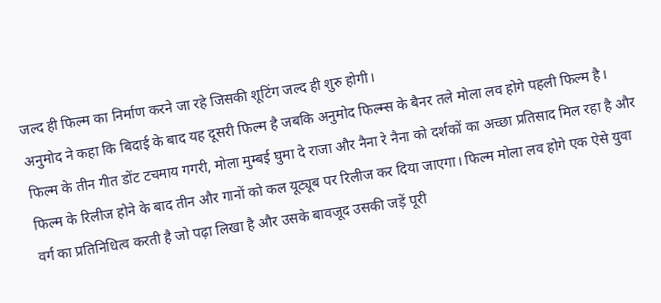जल्द ही फिल्म का निर्माण करने जा रहे जिसकी शूटिंग जल्द ही शुरु होगी।
अनुमोद ने कहा कि बिदाई के बाद यह दूसरी फिल्म है जबकि अनुमोद फिल्म्स के बैनर तले मोला लव होगे पहली फिल्म है। फिल्म के तीन गीत डोंट टचमाय गगरी, मोला मुम्बई घुमा दे राजा और नैना रे नैना को दर्शकों का अच्छा प्रतिसाद मिल रहा है और फिल्म के रिलीज होने के बाद तीन और गानों को कल यूट्यूब पर रिलीज कर दिया जाएगा। फिल्म मोला लव होगे एक ऐसे युवा वर्ग का प्रतिनिधित्व करती है जो पढ़ा लिखा है और उसके बावजूद उसकी जड़ें पूरी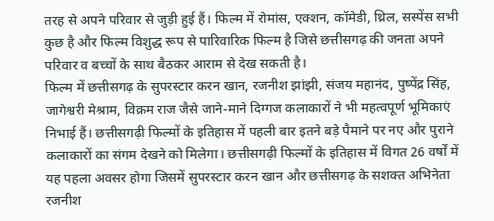तरह से अपने परिवार से जुड़ी हुई हैं। फिल्म में रोमांस, एक्शन, कॉमेडी, थ्रिल, सस्पेंस सभी कुछ है और फिल्म विशुद्ध रूप से पारिवारिक फिल्म है जिसे छत्तीसगढ़ की जनता अपने परिवार व बच्चों के साथ बैठकर आराम से देख सकती है।
फिल्म में छत्तीसगढ़ के सुपरस्टार करन खान, रजनीश झांझी, संजय महानंद, पुष्पेंद्र सिंह, जागेश्वरी मेश्राम, विक्रम राज जैसे जाने-माने दिग्गज कलाकारों ने भी महत्वपूर्ण भूमिकाएं निभाई हैं। छत्तीसगढ़ी फिल्मों के इतिहास में पहली बार इतने बड़े पैमाने पर नए और पुराने कलाकारों का संगम देखने को मिलेगा। छत्तीसगढ़ी फिल्मों के इतिहास में विगत 26 वर्षों में यह पहला अवसर होगा जिसमें सुपरस्टार करन खान और छत्तीसगढ़ के सशक्त अभिनेता रजनीश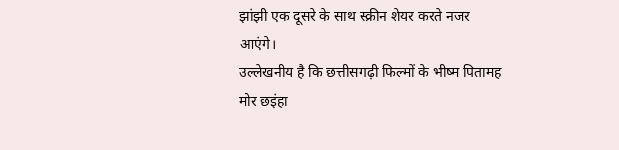झांझी एक दूसरे के साथ स्क्रीन शेयर करते नजर आएंगे।
उल्लेखनीय है कि छत्तीसगढ़ी फिल्मों के भीष्म पितामह मोर छइंहा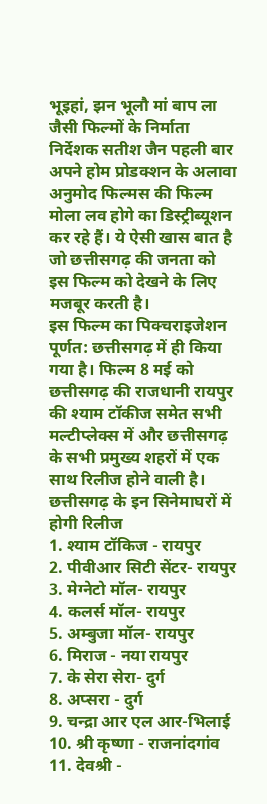भूइहां, झन भूलौ मां बाप ला जैसी फिल्मों के निर्माता निर्देशक सतीश जैन पहली बार अपने होम प्रोडक्शन के अलावा अनुमोद फिल्मस की फिल्म मोला लव होगे का डिस्ट्रीब्यूशन कर रहे हैं। ये ऐसी खास बात है जो छत्तीसगढ़ की जनता को इस फिल्म को देखने के लिए मजबूर करती है।
इस फिल्म का पिक्चराइजेशन पूर्णत: छत्तीसगढ़ में ही किया गया है। फिल्म 8 मई को छत्तीसगढ़ की राजधानी रायपुर की श्याम टॉकीज समेत सभी मल्टीप्लेक्स में और छत्तीसगढ़ के सभी प्रमुख्य शहरों में एक साथ रिलीज होने वाली है।
छत्तीसगढ़ के इन सिनेमाघरों में होगी रिलीज
1. श्याम टॉकिज - रायपुर
2. पीवीआर सिटी सेंटर- रायपुर
3. मेग्नेटो मॉल- रायपुर
4. कलर्स मॉल- रायपुर
5. अम्बुजा मॉल- रायपुर
6. मिराज - नया रायपुर
7. के सेरा सेरा- दुर्ग
8. अप्सरा - दुर्ग
9. चन्द्रा आर एल आर-भिलाई
10. श्री कृष्णा - राजनांदगांव
11. देवश्री -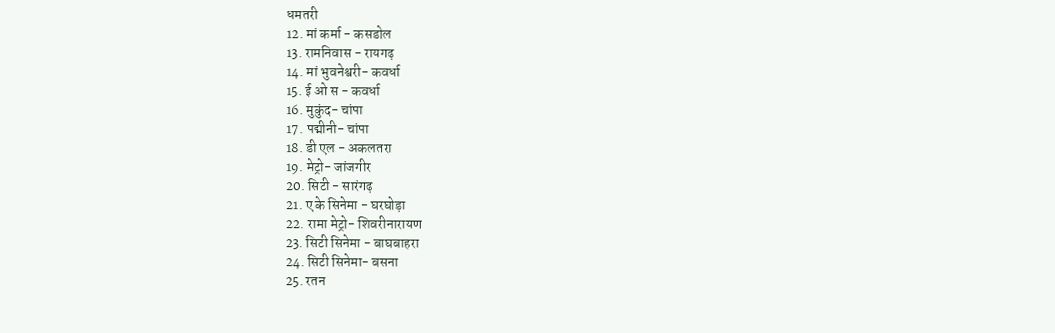धमतरी
12. मां कर्मा - कसडोल
13. रामनिवास - रायगढ़
14. मां भुवनेश्वरी- कवर्धा
15. ई ओ स - कवर्धा
16. मुकुंद- चांपा
17. पद्मीनी- चांपा
18. डी एल - अकलतरा
19. मेट्रो- जांजगीर
20. सिटी - सारंगढ़
21. ए के सिनेमा - घरघोड़ा
22. रामा मेट्रो- शिवरीनारायण
23. सिटी सिनेमा - बाघबाहरा
24. सिटी सिनेमा- बसना
25. रतन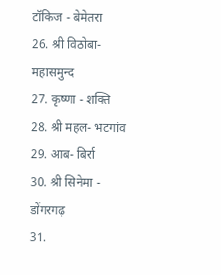टॉकिज - बेमेतरा
26. श्री विठोबा- महासमुन्द
27. कृष्णा - शक्ति
28. श्री महल- भटगांव
29. आब- बिर्रा
30. श्री सिनेमा - डोंगरगढ़
31.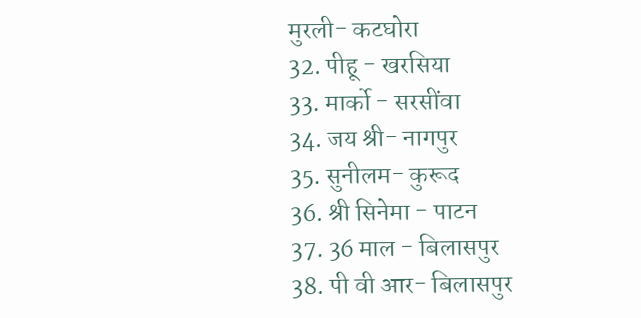मुरली- कटघोरा
32. पीहू - खरसिया
33. मार्को - सरसींवा
34. जय श्री- नागपुर
35. सुनीलम- कुरूद
36. श्री सिनेमा - पाटन
37. 36 माल - बिलासपुर
38. पी वी आर- बिलासपुर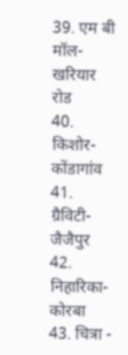39. एम बी मॉल- खरियार रोड
40. किशोर- कोंडागांव
41. ग्रैविटी- जैजैपुर
42. निहारिका- कोरबा
43. चित्रा -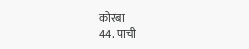कोरबा
44. पाची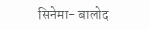सिनेमा- बालोद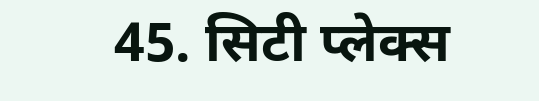45. सिटी प्लेक्स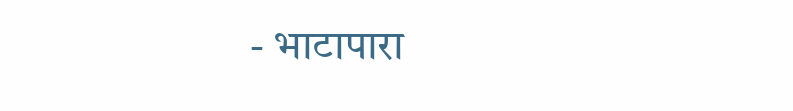- भाटापारा